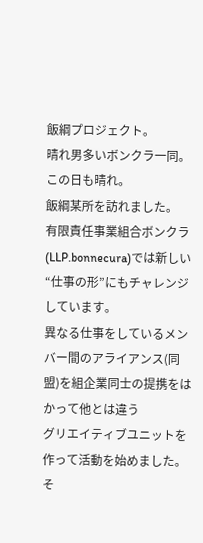飯綱プロジェクト。
晴れ男多いボンクラ一同。
この日も晴れ。
飯綱某所を訪れました。
有限責任事業組合ボンクラ(LLP.bonnecura)では新しい“仕事の形”にもチャレンジしています。
異なる仕事をしているメンバー間のアライアンス(同盟)を組企業同士の提携をはかって他とは違う
グリエイティブユニットを作って活動を始めました。
そ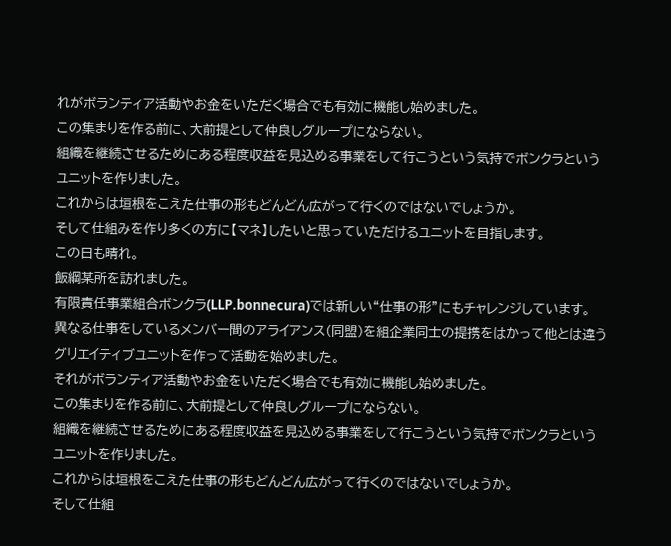れがボランティア活動やお金をいただく場合でも有効に機能し始めました。
この集まりを作る前に、大前提として仲良しグループにならない。
組織を継続させるためにある程度収益を見込める事業をして行こうという気持でボンクラという
ユニットを作りました。
これからは垣根をこえた仕事の形もどんどん広がって行くのではないでしょうか。
そして仕組みを作り多くの方に【マネ】したいと思っていただけるユニットを目指します。
この日も晴れ。
飯綱某所を訪れました。
有限責任事業組合ボンクラ(LLP.bonnecura)では新しい“仕事の形”にもチャレンジしています。
異なる仕事をしているメンバー間のアライアンス(同盟)を組企業同士の提携をはかって他とは違う
グリエイティブユニットを作って活動を始めました。
それがボランティア活動やお金をいただく場合でも有効に機能し始めました。
この集まりを作る前に、大前提として仲良しグループにならない。
組織を継続させるためにある程度収益を見込める事業をして行こうという気持でボンクラという
ユニットを作りました。
これからは垣根をこえた仕事の形もどんどん広がって行くのではないでしょうか。
そして仕組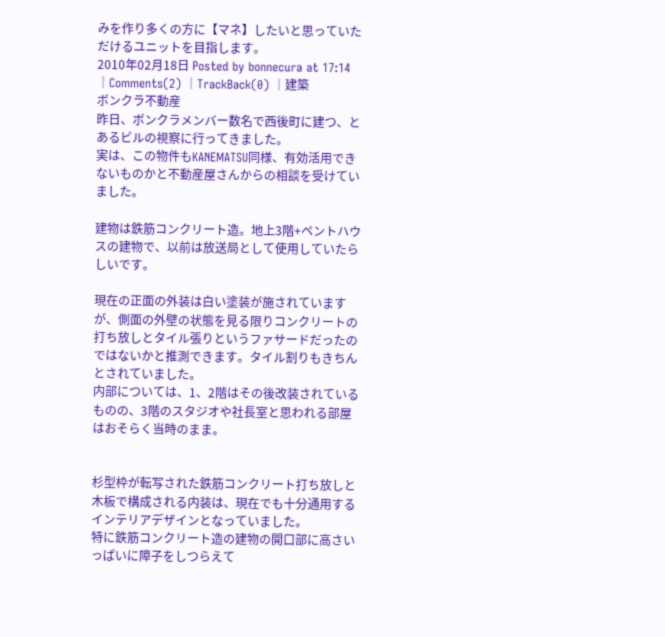みを作り多くの方に【マネ】したいと思っていただけるユニットを目指します。
2010年02月18日 Posted by bonnecura at 17:14 │Comments(2) │TrackBack(0) │建築
ボンクラ不動産
昨日、ボンクラメンバー数名で西後町に建つ、とあるビルの視察に行ってきました。
実は、この物件もKANEMATSU同様、有効活用できないものかと不動産屋さんからの相談を受けていました。

建物は鉄筋コンクリート造。地上3階+ペントハウスの建物で、以前は放送局として使用していたらしいです。

現在の正面の外装は白い塗装が施されていますが、側面の外壁の状態を見る限りコンクリートの打ち放しとタイル張りというファサードだったのではないかと推測できます。タイル割りもきちんとされていました。
内部については、1、2階はその後改装されているものの、3階のスタジオや社長室と思われる部屋はおそらく当時のまま。


杉型枠が転写された鉄筋コンクリート打ち放しと木板で構成される内装は、現在でも十分通用するインテリアデザインとなっていました。
特に鉄筋コンクリート造の建物の開口部に高さいっぱいに障子をしつらえて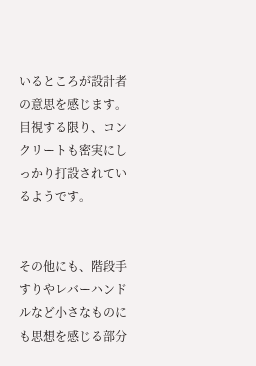いるところが設計者の意思を感じます。
目視する限り、コンクリートも密実にしっかり打設されているようです。


その他にも、階段手すりやレバーハンドルなど小さなものにも思想を感じる部分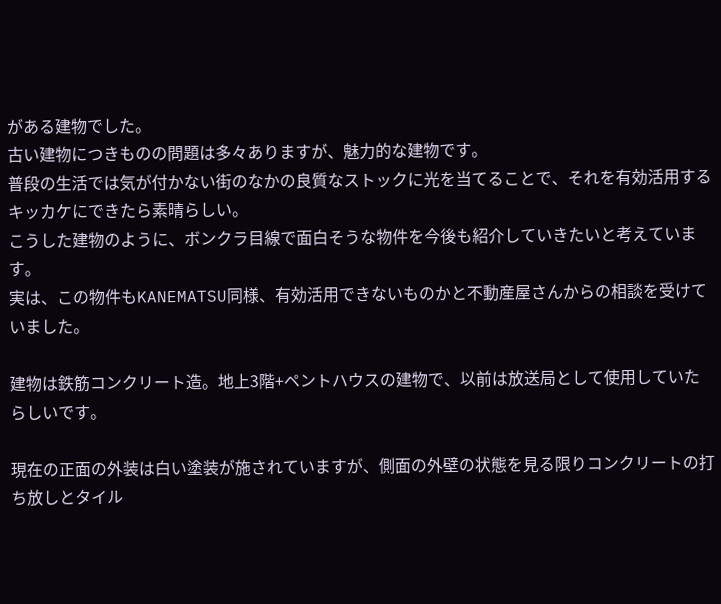がある建物でした。
古い建物につきものの問題は多々ありますが、魅力的な建物です。
普段の生活では気が付かない街のなかの良質なストックに光を当てることで、それを有効活用するキッカケにできたら素晴らしい。
こうした建物のように、ボンクラ目線で面白そうな物件を今後も紹介していきたいと考えています。
実は、この物件もKANEMATSU同様、有効活用できないものかと不動産屋さんからの相談を受けていました。

建物は鉄筋コンクリート造。地上3階+ペントハウスの建物で、以前は放送局として使用していたらしいです。

現在の正面の外装は白い塗装が施されていますが、側面の外壁の状態を見る限りコンクリートの打ち放しとタイル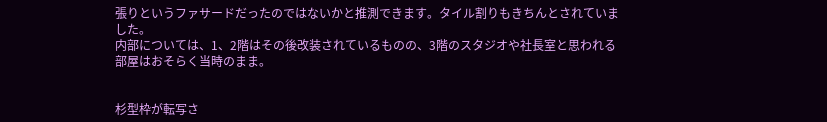張りというファサードだったのではないかと推測できます。タイル割りもきちんとされていました。
内部については、1、2階はその後改装されているものの、3階のスタジオや社長室と思われる部屋はおそらく当時のまま。


杉型枠が転写さ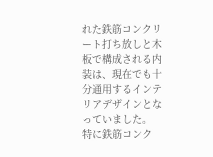れた鉄筋コンクリート打ち放しと木板で構成される内装は、現在でも十分通用するインテリアデザインとなっていました。
特に鉄筋コンク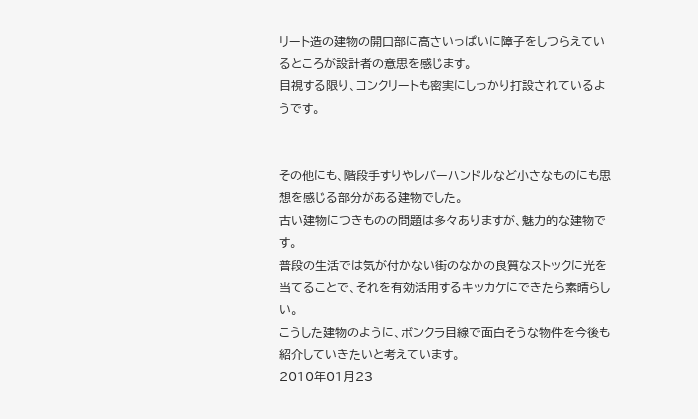リート造の建物の開口部に高さいっぱいに障子をしつらえているところが設計者の意思を感じます。
目視する限り、コンクリートも密実にしっかり打設されているようです。


その他にも、階段手すりやレバーハンドルなど小さなものにも思想を感じる部分がある建物でした。
古い建物につきものの問題は多々ありますが、魅力的な建物です。
普段の生活では気が付かない街のなかの良質なストックに光を当てることで、それを有効活用するキッカケにできたら素晴らしい。
こうした建物のように、ボンクラ目線で面白そうな物件を今後も紹介していきたいと考えています。
2010年01月23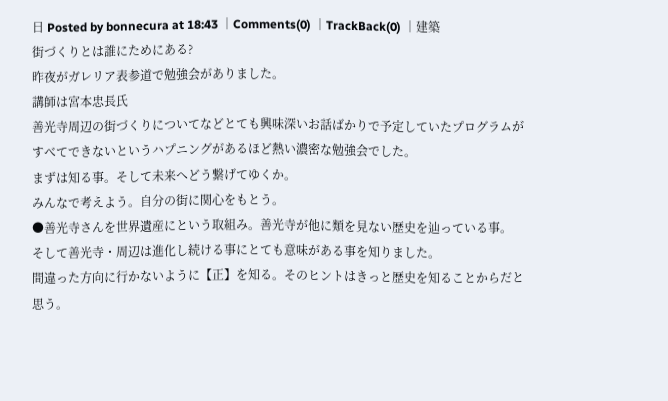日 Posted by bonnecura at 18:43 │Comments(0) │TrackBack(0) │建築
街づくりとは誰にためにある?
昨夜がガレリア表参道で勉強会がありました。
講師は宮本忠長氏
善光寺周辺の街づくりについてなどとても興味深いお話ばかりで予定していたプログラムが
すべてできないというハプニングがあるほど熱い濃密な勉強会でした。
まずは知る事。そして未来へどう繋げてゆくか。
みんなで考えよう。自分の街に関心をもとう。
●善光寺さんを世界遺産にという取組み。善光寺が他に類を見ない歴史を辿っている事。
そして善光寺・周辺は進化し続ける事にとても意味がある事を知りました。
間違った方向に行かないように【正】を知る。そのヒントはきっと歴史を知ることからだと思う。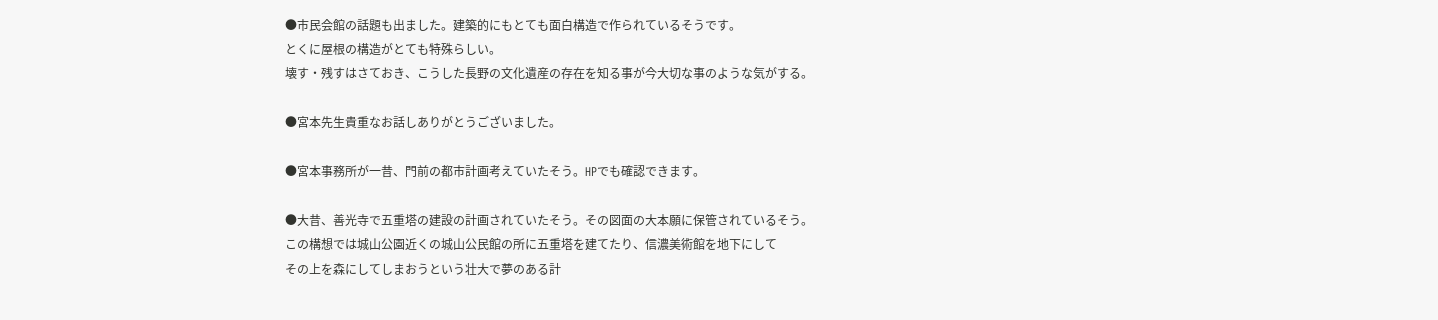●市民会館の話題も出ました。建築的にもとても面白構造で作られているそうです。
とくに屋根の構造がとても特殊らしい。
壊す・残すはさておき、こうした長野の文化遺産の存在を知る事が今大切な事のような気がする。

●宮本先生貴重なお話しありがとうございました。

●宮本事務所が一昔、門前の都市計画考えていたそう。HPでも確認できます。

●大昔、善光寺で五重塔の建設の計画されていたそう。その図面の大本願に保管されているそう。
この構想では城山公園近くの城山公民館の所に五重塔を建てたり、信濃美術館を地下にして
その上を森にしてしまおうという壮大で夢のある計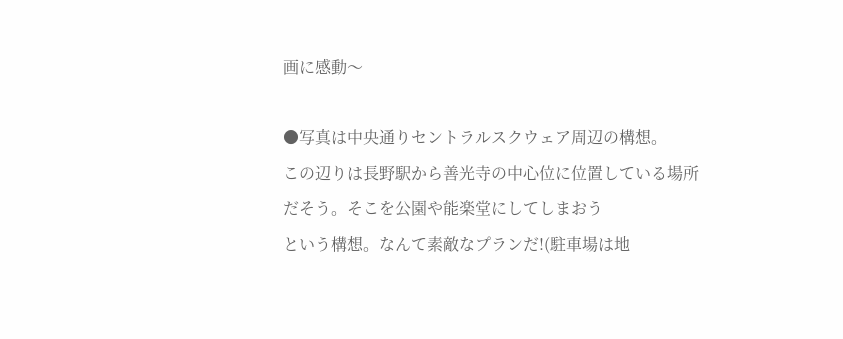画に感動〜

●写真は中央通りセントラルスクウェア周辺の構想。
この辺りは長野駅から善光寺の中心位に位置している場所だそう。そこを公園や能楽堂にしてしまおう
という構想。なんて素敵なプランだ!(駐車場は地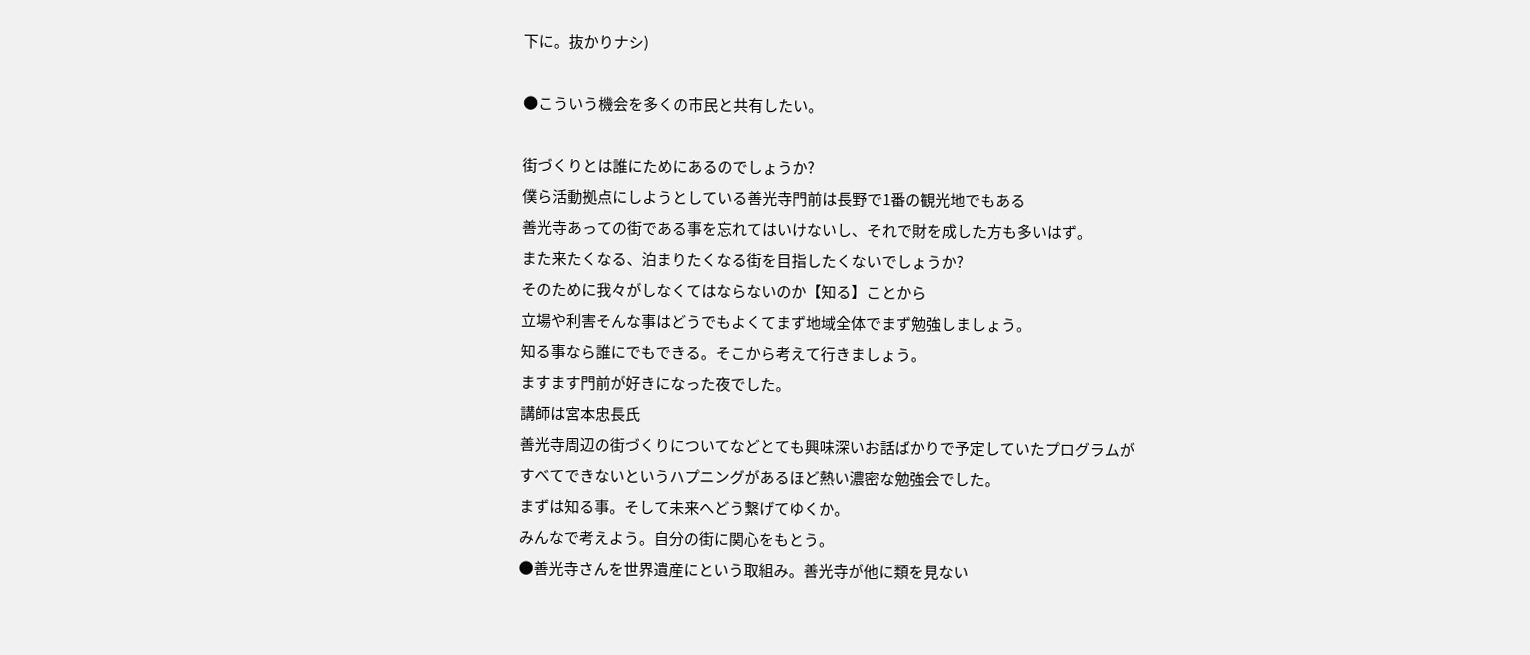下に。抜かりナシ)

●こういう機会を多くの市民と共有したい。

街づくりとは誰にためにあるのでしょうか?
僕ら活動拠点にしようとしている善光寺門前は長野で1番の観光地でもある
善光寺あっての街である事を忘れてはいけないし、それで財を成した方も多いはず。
また来たくなる、泊まりたくなる街を目指したくないでしょうか?
そのために我々がしなくてはならないのか【知る】ことから
立場や利害そんな事はどうでもよくてまず地域全体でまず勉強しましょう。
知る事なら誰にでもできる。そこから考えて行きましょう。
ますます門前が好きになった夜でした。
講師は宮本忠長氏
善光寺周辺の街づくりについてなどとても興味深いお話ばかりで予定していたプログラムが
すべてできないというハプニングがあるほど熱い濃密な勉強会でした。
まずは知る事。そして未来へどう繋げてゆくか。
みんなで考えよう。自分の街に関心をもとう。
●善光寺さんを世界遺産にという取組み。善光寺が他に類を見ない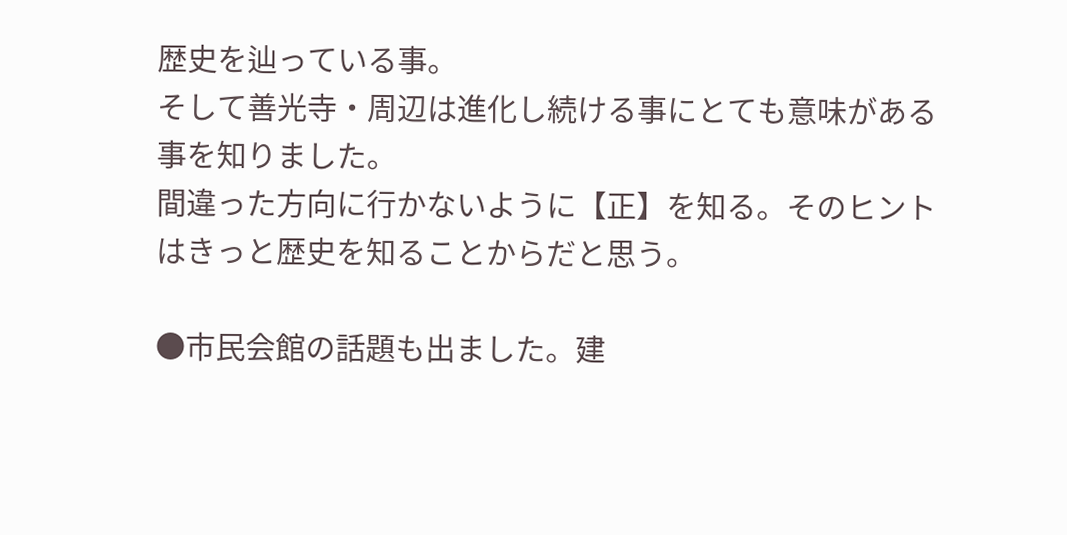歴史を辿っている事。
そして善光寺・周辺は進化し続ける事にとても意味がある事を知りました。
間違った方向に行かないように【正】を知る。そのヒントはきっと歴史を知ることからだと思う。

●市民会館の話題も出ました。建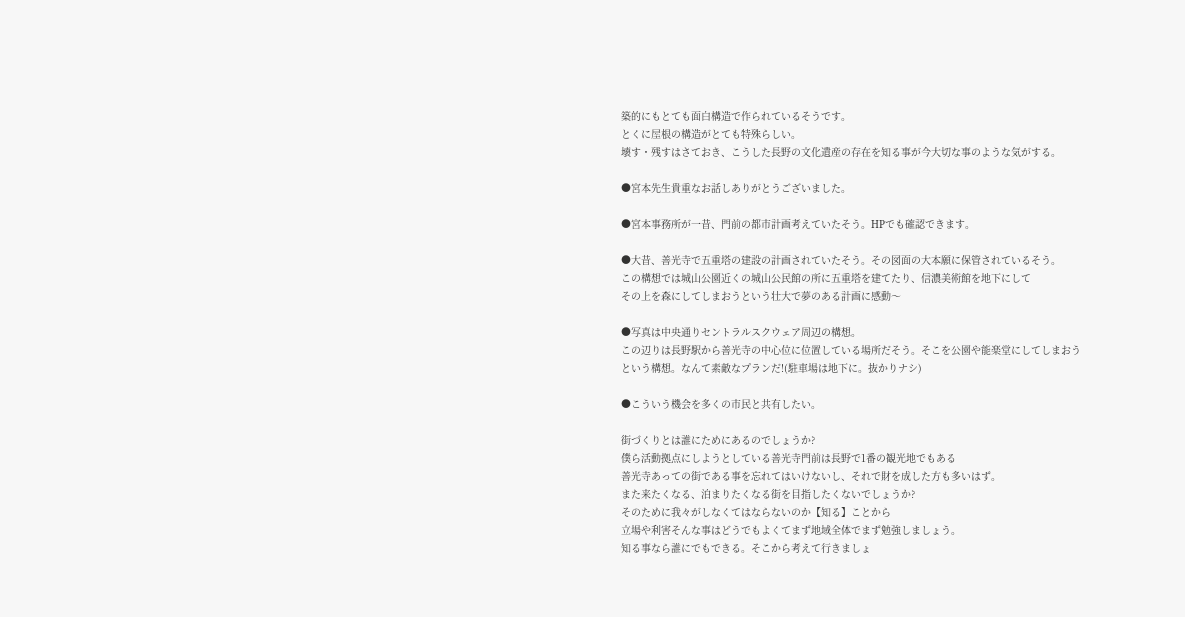築的にもとても面白構造で作られているそうです。
とくに屋根の構造がとても特殊らしい。
壊す・残すはさておき、こうした長野の文化遺産の存在を知る事が今大切な事のような気がする。

●宮本先生貴重なお話しありがとうございました。

●宮本事務所が一昔、門前の都市計画考えていたそう。HPでも確認できます。

●大昔、善光寺で五重塔の建設の計画されていたそう。その図面の大本願に保管されているそう。
この構想では城山公園近くの城山公民館の所に五重塔を建てたり、信濃美術館を地下にして
その上を森にしてしまおうという壮大で夢のある計画に感動〜

●写真は中央通りセントラルスクウェア周辺の構想。
この辺りは長野駅から善光寺の中心位に位置している場所だそう。そこを公園や能楽堂にしてしまおう
という構想。なんて素敵なプランだ!(駐車場は地下に。抜かりナシ)

●こういう機会を多くの市民と共有したい。

街づくりとは誰にためにあるのでしょうか?
僕ら活動拠点にしようとしている善光寺門前は長野で1番の観光地でもある
善光寺あっての街である事を忘れてはいけないし、それで財を成した方も多いはず。
また来たくなる、泊まりたくなる街を目指したくないでしょうか?
そのために我々がしなくてはならないのか【知る】ことから
立場や利害そんな事はどうでもよくてまず地域全体でまず勉強しましょう。
知る事なら誰にでもできる。そこから考えて行きましょ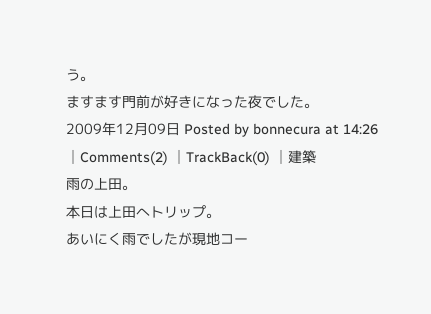う。
ますます門前が好きになった夜でした。
2009年12月09日 Posted by bonnecura at 14:26 │Comments(2) │TrackBack(0) │建築
雨の上田。
本日は上田へトリップ。
あいにく雨でしたが現地コー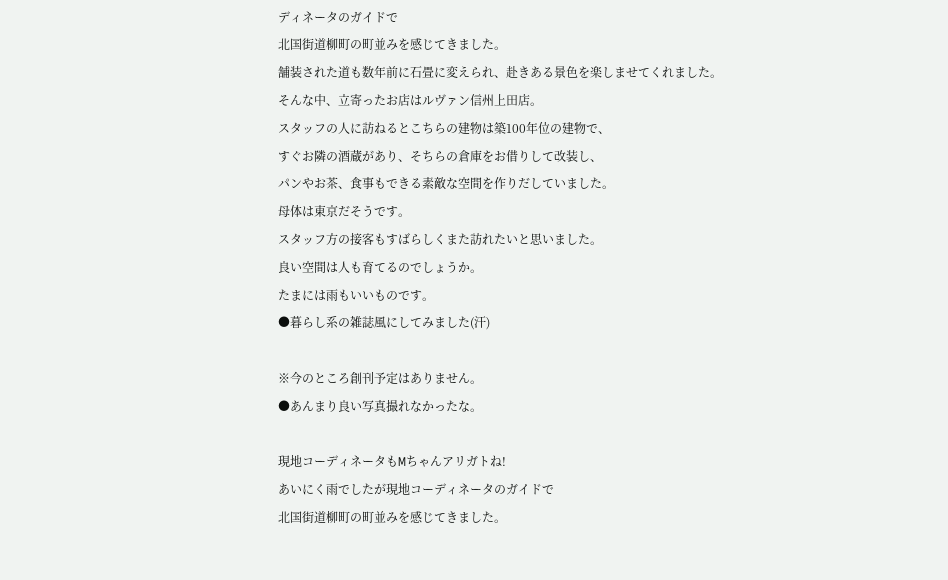ディネータのガイドで
北国街道柳町の町並みを感じてきました。
舗装された道も数年前に石畳に変えられ、赴きある景色を楽しませてくれました。
そんな中、立寄ったお店はルヴァン信州上田店。
スタッフの人に訪ねるとこちらの建物は築100年位の建物で、
すぐお隣の酒蔵があり、そちらの倉庫をお借りして改装し、
パンやお茶、食事もできる素敵な空間を作りだしていました。
母体は東京だそうです。
スタッフ方の接客もすばらしくまた訪れたいと思いました。
良い空間は人も育てるのでしょうか。
たまには雨もいいものです。
●暮らし系の雑誌風にしてみました(汗)

※今のところ創刊予定はありません。
●あんまり良い写真撮れなかったな。

現地コーディネータもMちゃんアリガトね!
あいにく雨でしたが現地コーディネータのガイドで
北国街道柳町の町並みを感じてきました。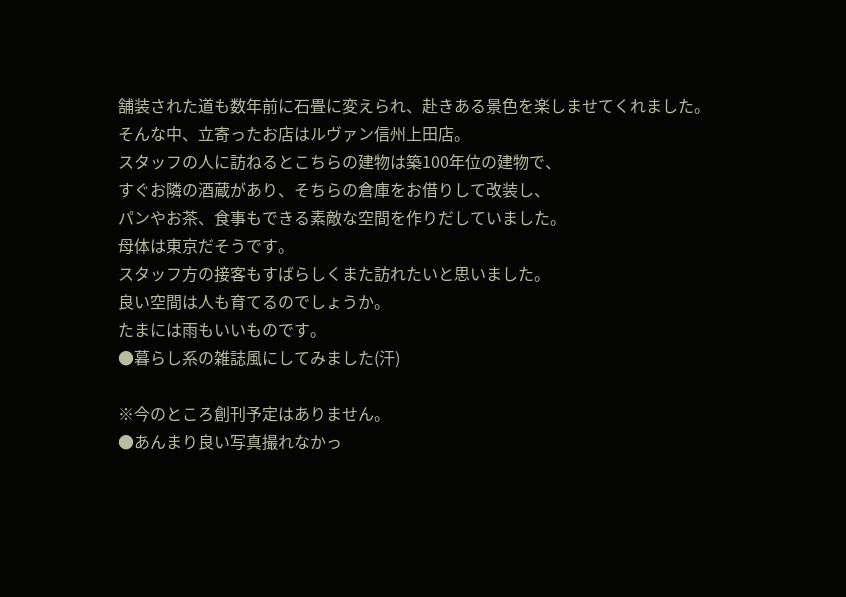舗装された道も数年前に石畳に変えられ、赴きある景色を楽しませてくれました。
そんな中、立寄ったお店はルヴァン信州上田店。
スタッフの人に訪ねるとこちらの建物は築100年位の建物で、
すぐお隣の酒蔵があり、そちらの倉庫をお借りして改装し、
パンやお茶、食事もできる素敵な空間を作りだしていました。
母体は東京だそうです。
スタッフ方の接客もすばらしくまた訪れたいと思いました。
良い空間は人も育てるのでしょうか。
たまには雨もいいものです。
●暮らし系の雑誌風にしてみました(汗)

※今のところ創刊予定はありません。
●あんまり良い写真撮れなかっ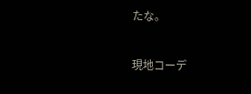たな。

現地コーデ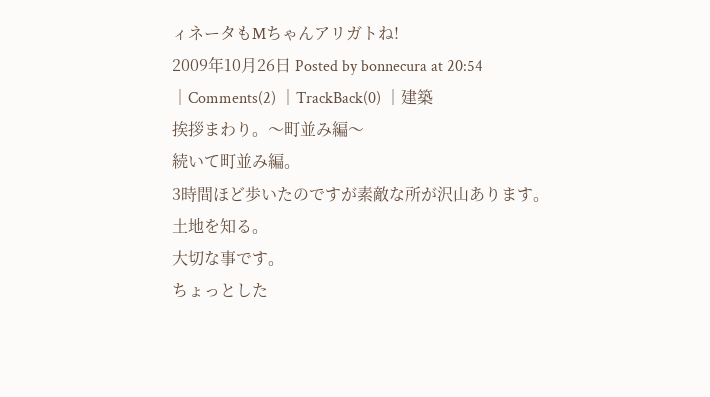ィネータもMちゃんアリガトね!
2009年10月26日 Posted by bonnecura at 20:54 │Comments(2) │TrackBack(0) │建築
挨拶まわり。〜町並み編〜
続いて町並み編。
3時間ほど歩いたのですが素敵な所が沢山あります。
土地を知る。
大切な事です。
ちょっとした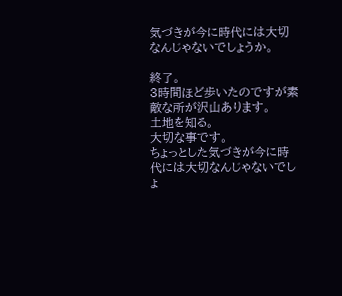気づきが今に時代には大切なんじゃないでしょうか。

終了。
3時間ほど歩いたのですが素敵な所が沢山あります。
土地を知る。
大切な事です。
ちょっとした気づきが今に時代には大切なんじゃないでしょ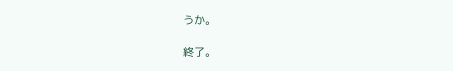うか。

終了。